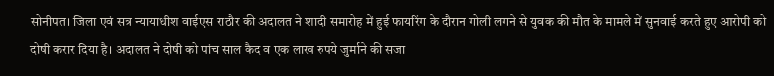सोनीपत। जिला एवं सत्र न्यायाधीश वाईएस राठौर की अदालत ने शादी समारोह में हुई फायरिंग के दौरान गोली लगने से युवक की मौत के मामले में सुनवाई करते हुए आरोपी को दोषी करार दिया है। अदालत ने दोषी को पांच साल कैद व एक लाख रुपये जुर्माने की सजा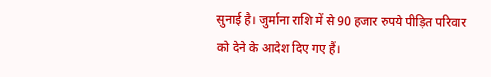सुनाई है। जुर्माना राशि में से 90 हजार रुपये पीड़ित परिवार को देने के आदेश दिए गए हैं।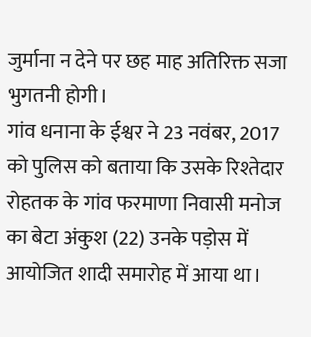जुर्माना न देने पर छह माह अतिरिक्त सजा भुगतनी होगी।
गांव धनाना के ईश्वर ने 23 नवंबर, 2017 को पुलिस को बताया कि उसके रिश्तेदार रोहतक के गांव फरमाणा निवासी मनोज का बेटा अंकुश (22) उनके पड़ोस में आयोजित शादी समारोह में आया था।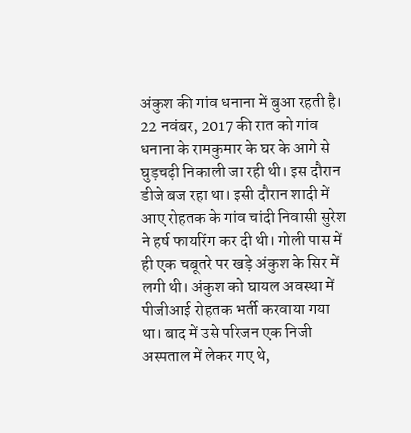अंकुश की गांव धनाना में बुआ रहती है। 22 नवंबर, 2017 की रात को गांव धनाना के रामकुमार के घर के आगे से घुड़चढ़ी निकाली जा रही थी। इस दौरान डीजे बज रहा था। इसी दौरान शादी में आए रोहतक के गांव चांदी निवासी सुरेश ने हर्ष फायरिंग कर दी थी। गोली पास में ही एक चबूतरे पर खड़े अंकुश के सिर में लगी थी। अंकुश को घायल अवस्था में पीजीआई रोहतक भर्ती करवाया गया था। बाद में उसे परिजन एक निजी अस्पताल में लेकर गए थे,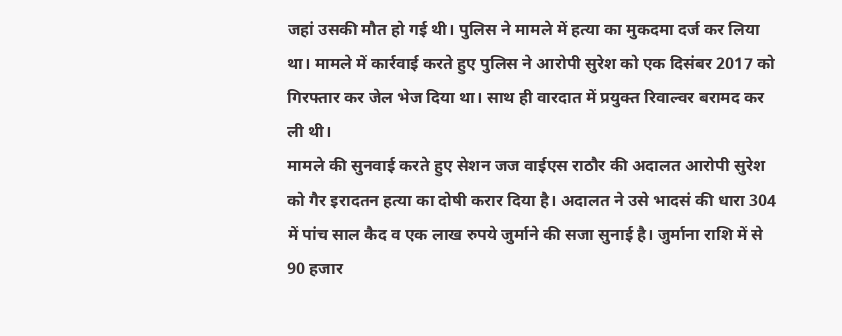जहां उसकी मौत हो गई थी। पुलिस ने मामले में हत्या का मुकदमा दर्ज कर लिया था। मामले में कार्रवाई करते हुए पुलिस ने आरोपी सुरेश को एक दिसंबर 2017 को गिरफ्तार कर जेल भेज दिया था। साथ ही वारदात में प्रयुक्त रिवाल्वर बरामद कर ली थी।
मामले की सुनवाई करते हुए सेशन जज वाईएस राठौर की अदालत आरोपी सुरेश को गैर इरादतन हत्या का दोषी करार दिया है। अदालत ने उसे भादसं की धारा 304 में पांच साल कैद व एक लाख रुपये जुर्माने की सजा सुनाई है। जुर्माना राशि में से 90 हजार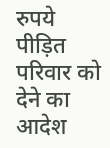रुपये पीड़ित परिवार को देने का आदेश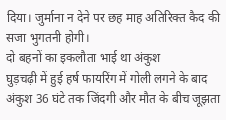दिया। जुर्माना न देने पर छह माह अतिरिक्त कैद की सजा भुगतनी होगी।
दो बहनों का इकलौता भाई था अंकुश
घुड़चढ़ी में हुई हर्ष फायरिंग में गोली लगने के बाद अंकुश 36 घंटे तक जिंदगी और मौत के बीच जूझता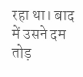रहा था। बाद में उसने दम तोड़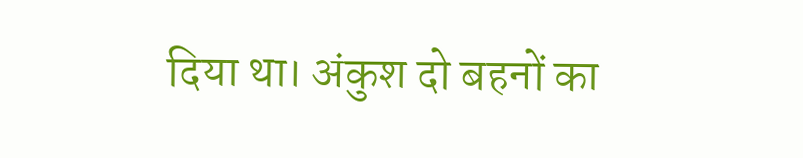दिया था। अंकुश दो बहनों का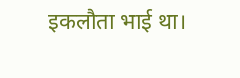इकलौता भाई था।